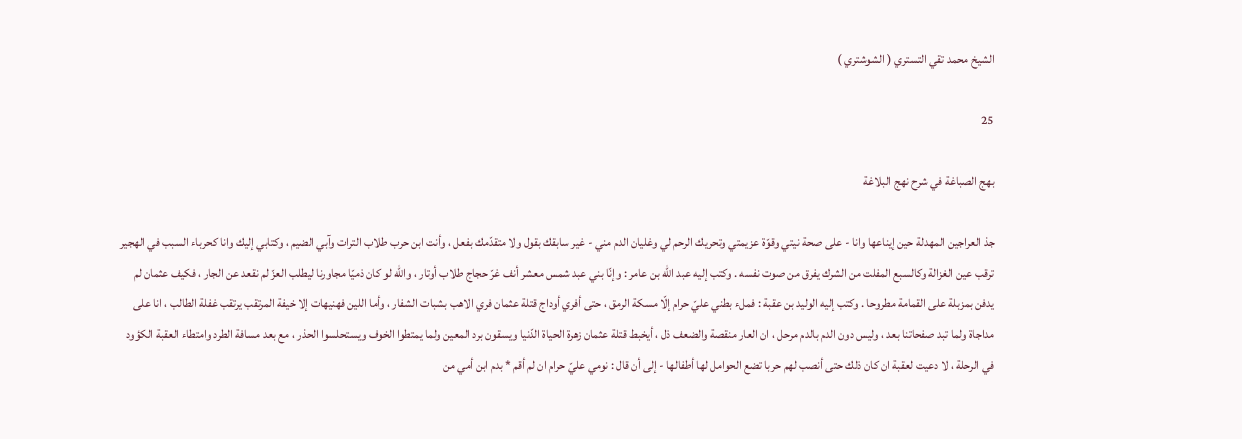الشيخ محمد تقي التستري ( الشوشتري )

25

بهج الصباغة في شرح نهج البلاغة

جذ العراجين المهدلة حين إيناعها وانا - على صحة نيتي وقوّة عزيمتي وتحريك الرحم لي وغليان الدم مني - غير سابقك بقول ولا متقدّمك بفعل ، وأنت ابن حرب طلاب الترات وآبي الضيم ، وكتابي إليك وانا كحرباء السبب في الهجير ترقب عين الغزالة وكالسبع المفلت من الشرك يفرق من صوت نفسه . وكتب إليه عبد اللّه بن عامر : وإنّا بني عبد شمس معشر أنف غرّ حجاج طلاب أوتار ، واللّه لو كان ذميّا مجاورنا ليطلب العزّ لم نقعد عن الجار ، فكيف عثمان لم يدفن بمزبلة على القمامة مطروحا . وكتب إليه الوليد بن عقبة : فملء بطني عليّ حرام إلّا مسكة الرمق ، حتى أفري أوداج قتلة عثمان فري الاهب بشبات الشفار ، وأما اللين فهنيهات إلا خيفة المرتقب يرتقب غفلة الطالب ، انا على مداجاة ولما تبد صفحاتنا بعد ، وليس دون الدم بالدم مرحل ، ان العار منقصة والضعف ذل ، أيخبط قتلة عثمان زهرة الحياة الدّنيا ويسقون برد المعين ولما يمتطوا الخوف ويستحلسوا الحذر ، مع بعد مسافة الطرد وامتطاء العقبة الكؤود في الرحلة ، لا دعيت لعقبة ان كان ذلك حتى أنصب لهم حربا تضع الحوامل لها أطفالها - إلى أن قال : نومي عليّ حرام ان لم أقم * بدم ابن أمي من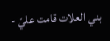بني العلات قامت عليّ -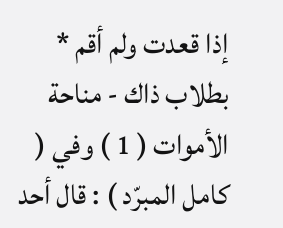إذا قعدت ولم أقم * بطلاب ذاك - مناحة الأموات ( 1 ) وفي ( كامل المبرّد ) : قال أحد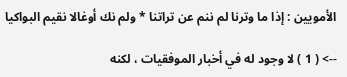الأمويين : إذا ما وترنا لم ننم عن تراتنا * ولم نك أوغالا نقيم البواكيا

--> ( 1 ) لا وجود له في أخبار الموفقيات ، لكنه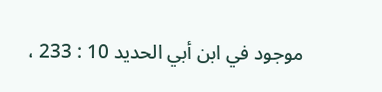موجود في ابن أبي الحديد 10 : 233 ،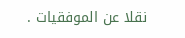نقلا عن الموفقيات .